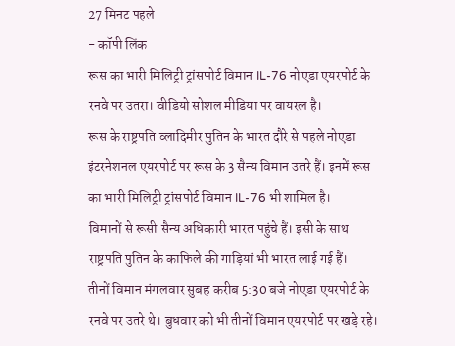27 मिनट पहले
- कॉपी लिंक
रूस का भारी मिलिट्री ट्रांसपोर्ट विमान IL-76 नोएडा एयरपोर्ट के रनवे पर उतरा। वीडियो सोशल मीडिया पर वायरल है।
रूस के राष्ट्रपति व्लादिमीर पुतिन के भारत दौरे से पहले नोएडा इंटरनेशनल एयरपोर्ट पर रूस के 3 सैन्य विमान उतरे हैं। इनमें रूस का भारी मिलिट्री ट्रांसपोर्ट विमान IL-76 भी शामिल है।
विमानों से रूसी सैन्य अधिकारी भारत पहुंचे हैं। इसी के साथ राष्ट्रपति पुतिन के काफिले की गाड़ियां भी भारत लाई गई हैं।
तीनों विमान मंगलवार सुबह करीब 5:30 बजे नोएडा एयरपोर्ट के रनवे पर उतरे थे। बुधवार को भी तीनों विमान एयरपोर्ट पर खड़े रहे।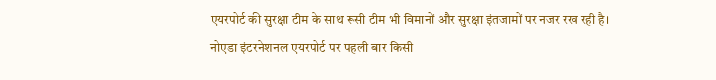एयरपोर्ट की सुरक्षा टीम के साथ रूसी टीम भी विमानों और सुरक्षा इंतजामों पर नजर रख रही है।
नोएडा इंटरनेशनल एयरपोर्ट पर पहली बार किसी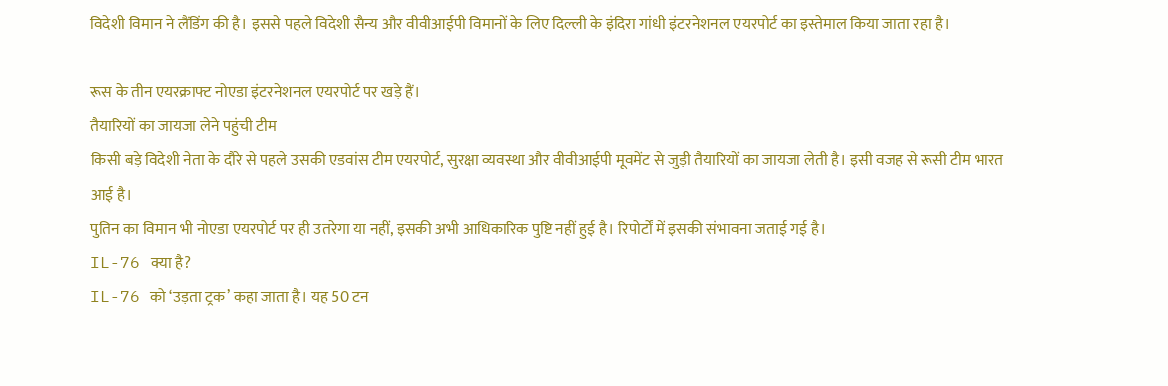विदेशी विमान ने लैंडिंग की है। इससे पहले विदेशी सैन्य और वीवीआईपी विमानों के लिए दिल्ली के इंदिरा गांधी इंटरनेशनल एयरपोर्ट का इस्तेमाल किया जाता रहा है।

रूस के तीन एयरक्राफ्ट नोएडा इंटरनेशनल एयरपोर्ट पर खड़े हैं।
तैयारियों का जायजा लेने पहुंची टीम
किसी बड़े विदेशी नेता के दौरे से पहले उसकी एडवांस टीम एयरपोर्ट, सुरक्षा व्यवस्था और वीवीआईपी मूवमेंट से जुड़ी तैयारियों का जायजा लेती है। इसी वजह से रूसी टीम भारत आई है।
पुतिन का विमान भी नोएडा एयरपोर्ट पर ही उतरेगा या नहीं, इसकी अभी आधिकारिक पुष्टि नहीं हुई है। रिपोर्टों में इसकी संभावना जताई गई है।
IL-76 क्या है?
IL-76 को ‘उड़ता ट्रक’ कहा जाता है। यह 50 टन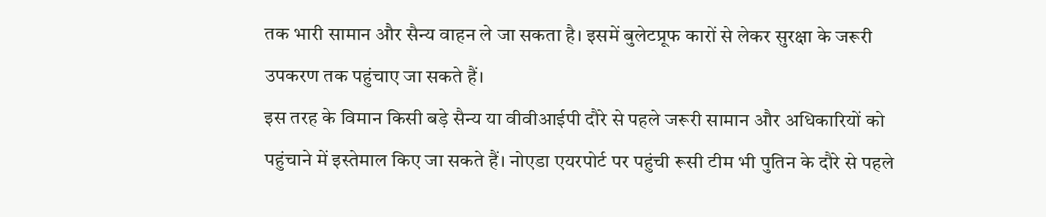तक भारी सामान और सैन्य वाहन ले जा सकता है। इसमें बुलेटप्रूफ कारों से लेकर सुरक्षा के जरूरी उपकरण तक पहुंचाए जा सकते हैं।
इस तरह के विमान किसी बड़े सैन्य या वीवीआईपी दौरे से पहले जरूरी सामान और अधिकारियों को पहुंचाने में इस्तेमाल किए जा सकते हैं। नोएडा एयरपोर्ट पर पहुंची रूसी टीम भी पुतिन के दौरे से पहले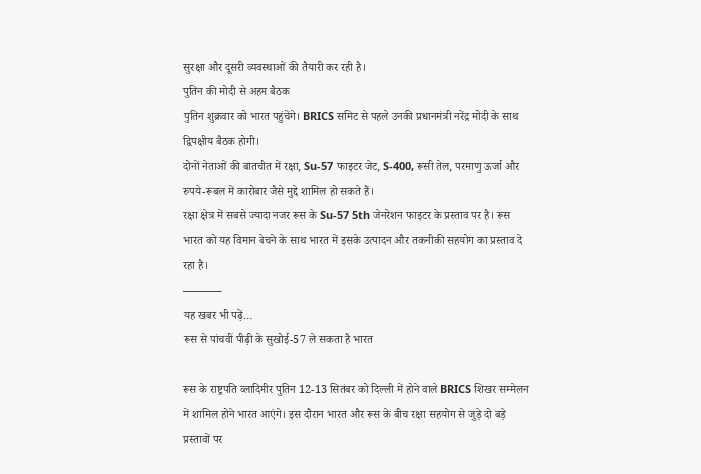सुरक्षा और दूसरी व्यवस्थाओं की तैयारी कर रही है।
पुतिन की मोदी से अहम बैठक
पुतिन शुक्रवार को भारत पहुंचेंगे। BRICS समिट से पहले उनकी प्रधानमंत्री नरेंद्र मोदी के साथ द्विपक्षीय बैठक होगी।
दोनों नेताओं की बातचीत में रक्षा, Su-57 फाइटर जेट, S-400, रूसी तेल, परमाणु ऊर्जा और रुपये-रूबल में कारोबार जैसे मुद्दे शामिल हो सकते हैं।
रक्षा क्षेत्र में सबसे ज्यादा नजर रूस के Su-57 5th जेनरेशन फाइटर के प्रस्ताव पर है। रूस भारत को यह विमान बेचने के साथ भारत में इसके उत्पादन और तकनीकी सहयोग का प्रस्ताव दे रहा है।
———–
यह खबर भी पढ़ें…
रूस से पांचवीं पीढ़ी के सुखोई-57 ले सकता है भारत

रूस के राष्ट्रपति व्लादिमीर पुतिन 12-13 सितंबर को दिल्ली में होने वाले BRICS शिखर सम्मेलन में शामिल होने भारत आएंगे। इस दौरान भारत और रूस के बीच रक्षा सहयोग से जुड़े दो बड़े प्रस्तावों पर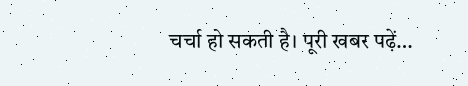चर्चा हो सकती है। पूरी खबर पढ़ें…